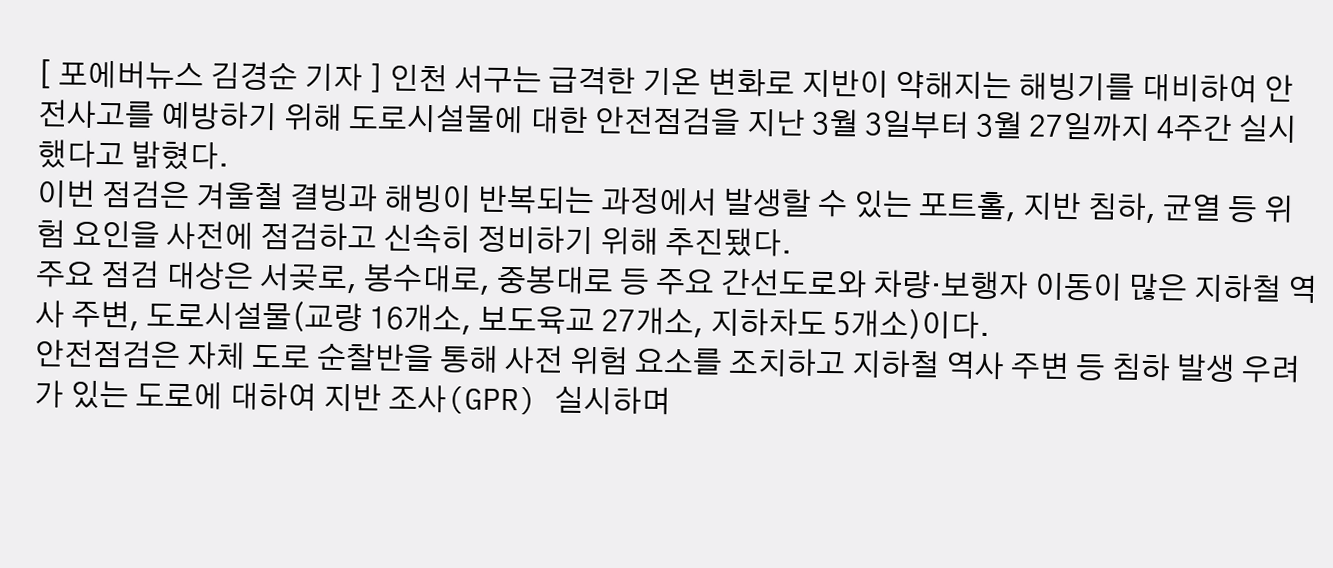[ 포에버뉴스 김경순 기자 ] 인천 서구는 급격한 기온 변화로 지반이 약해지는 해빙기를 대비하여 안전사고를 예방하기 위해 도로시설물에 대한 안전점검을 지난 3월 3일부터 3월 27일까지 4주간 실시했다고 밝혔다.
이번 점검은 겨울철 결빙과 해빙이 반복되는 과정에서 발생할 수 있는 포트홀, 지반 침하, 균열 등 위험 요인을 사전에 점검하고 신속히 정비하기 위해 추진됐다.
주요 점검 대상은 서곶로, 봉수대로, 중봉대로 등 주요 간선도로와 차량·보행자 이동이 많은 지하철 역사 주변, 도로시설물(교량 16개소, 보도육교 27개소, 지하차도 5개소)이다.
안전점검은 자체 도로 순찰반을 통해 사전 위험 요소를 조치하고 지하철 역사 주변 등 침하 발생 우려가 있는 도로에 대하여 지반 조사(GPR) 실시하며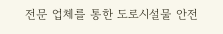전문 업체를 통한 도로시설물 안전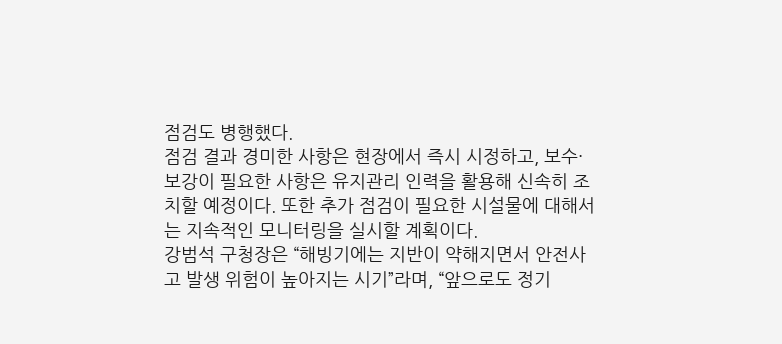점검도 병행했다.
점검 결과 경미한 사항은 현장에서 즉시 시정하고, 보수·보강이 필요한 사항은 유지관리 인력을 활용해 신속히 조치할 예정이다. 또한 추가 점검이 필요한 시설물에 대해서는 지속적인 모니터링을 실시할 계획이다.
강범석 구청장은 “해빙기에는 지반이 약해지면서 안전사고 발생 위험이 높아지는 시기”라며, “앞으로도 정기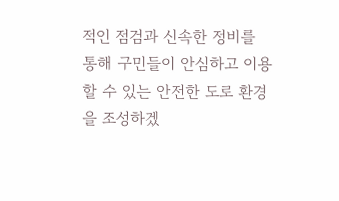적인 점검과 신속한 정비를 통해 구민들이 안심하고 이용할 수 있는 안전한 도로 환경을 조성하겠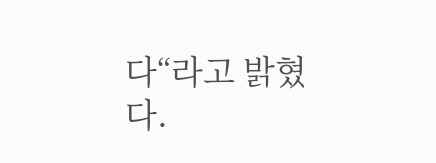다“라고 밝혔다.